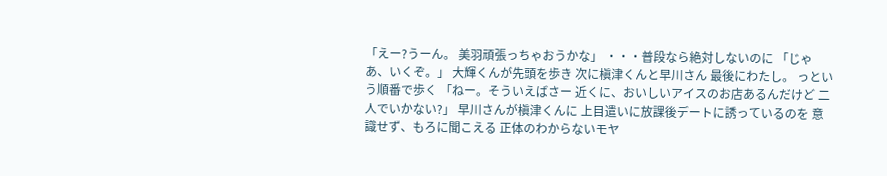「えー?うーん。 美羽頑張っちゃおうかな」 ・・・普段なら絶対しないのに 「じゃあ、いくぞ。」 大輝くんが先頭を歩き 次に槇津くんと早川さん 最後にわたし。 っという順番で歩く 「ねー。そういえばさー 近くに、おいしいアイスのお店あるんだけど 二人でいかない?」 早川さんが槇津くんに 上目遣いに放課後デートに誘っているのを 意識せず、もろに聞こえる 正体のわからないモヤ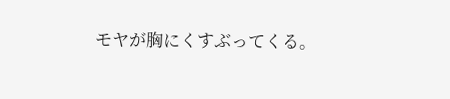モヤが胸にくすぶってくる。